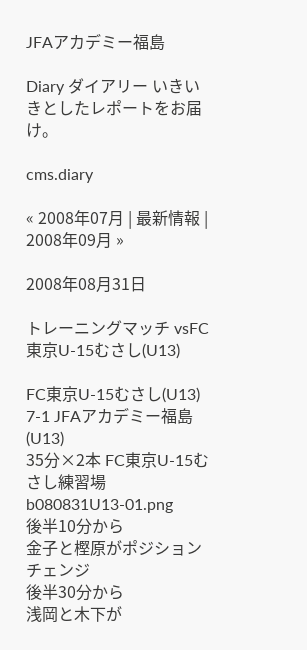JFAアカデミー福島

Diary ダイアリー いきいきとしたレポートをお届け。

cms.diary

« 2008年07月 | 最新情報 | 2008年09月 »

2008年08月31日

トレーニングマッチ vsFC東京U-15むさし(U13)

FC東京U-15むさし(U13) 7-1 JFAアカデミー福島(U13)
35分×2本 FC東京U-15むさし練習場
b080831U13-01.png
後半10分から
金子と樫原がポジションチェンジ
後半30分から
浅岡と木下が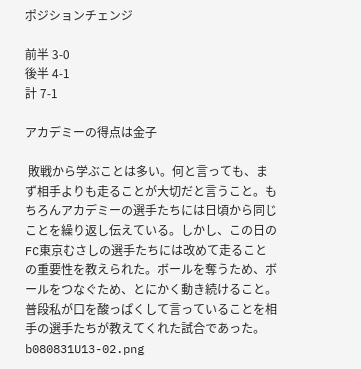ポジションチェンジ

前半 3-0
後半 4-1
計 7-1

アカデミーの得点は金子

 敗戦から学ぶことは多い。何と言っても、まず相手よりも走ることが大切だと言うこと。もちろんアカデミーの選手たちには日頃から同じことを繰り返し伝えている。しかし、この日のFC東京むさしの選手たちには改めて走ることの重要性を教えられた。ボールを奪うため、ボールをつなぐため、とにかく動き続けること。普段私が口を酸っぱくして言っていることを相手の選手たちが教えてくれた試合であった。
b080831U13-02.png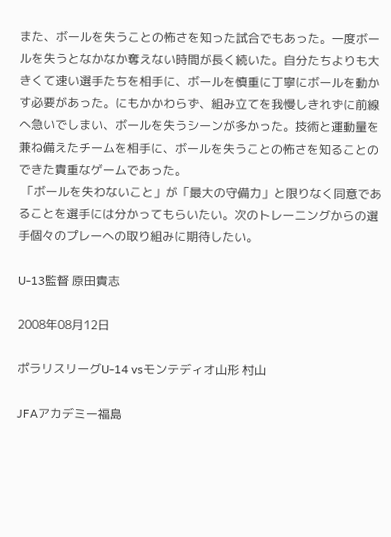また、ボールを失うことの怖さを知った試合でもあった。一度ボールを失うとなかなか奪えない時間が長く続いた。自分たちよりも大きくて速い選手たちを相手に、ボールを慎重に丁寧にボールを動かす必要があった。にもかかわらず、組み立てを我慢しきれずに前線へ急いでしまい、ボールを失うシーンが多かった。技術と運動量を兼ね備えたチームを相手に、ボールを失うことの怖さを知ることのできた貴重なゲームであった。
 「ボールを失わないこと」が「最大の守備力」と限りなく同意であることを選手には分かってもらいたい。次のトレーニングからの選手個々のプレーへの取り組みに期待したい。

U-13監督 原田貴志

2008年08月12日

ポラリスリーグU-14 vsモンテディオ山形 村山

JFAアカデミー福島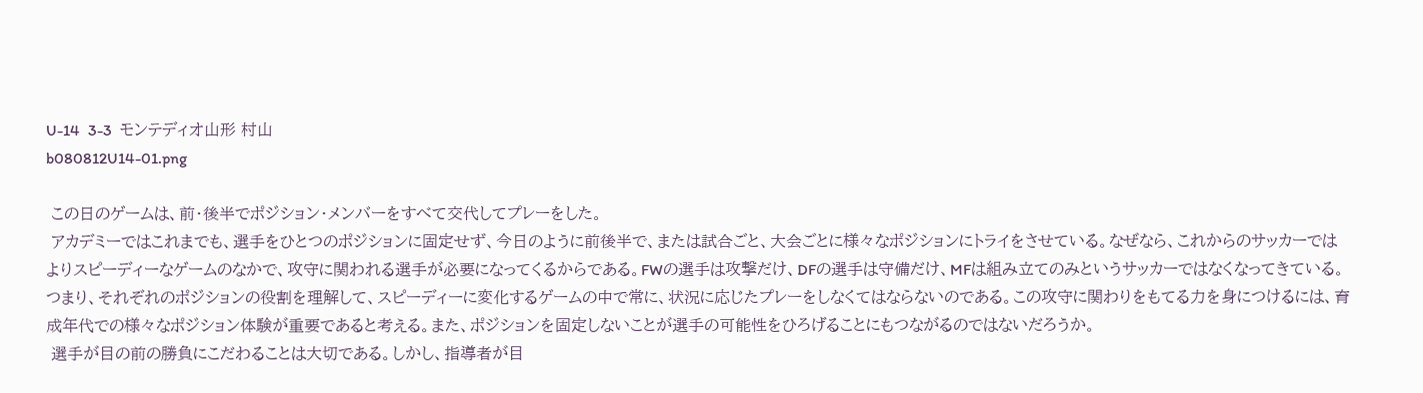U-14  3-3  モンテディオ山形 村山
b080812U14-01.png

 この日のゲームは、前・後半でポジション・メンバーをすべて交代してプレーをした。
 アカデミーではこれまでも、選手をひとつのポジションに固定せず、今日のように前後半で、または試合ごと、大会ごとに様々なポジションにトライをさせている。なぜなら、これからのサッカーではよりスピーディーなゲームのなかで、攻守に関われる選手が必要になってくるからである。FWの選手は攻撃だけ、DFの選手は守備だけ、MFは組み立てのみというサッカーではなくなってきている。つまり、それぞれのポジションの役割を理解して、スピーディーに変化するゲームの中で常に、状況に応じたプレーをしなくてはならないのである。この攻守に関わりをもてる力を身につけるには、育成年代での様々なポジション体験が重要であると考える。また、ポジションを固定しないことが選手の可能性をひろげることにもつながるのではないだろうか。
 選手が目の前の勝負にこだわることは大切である。しかし、指導者が目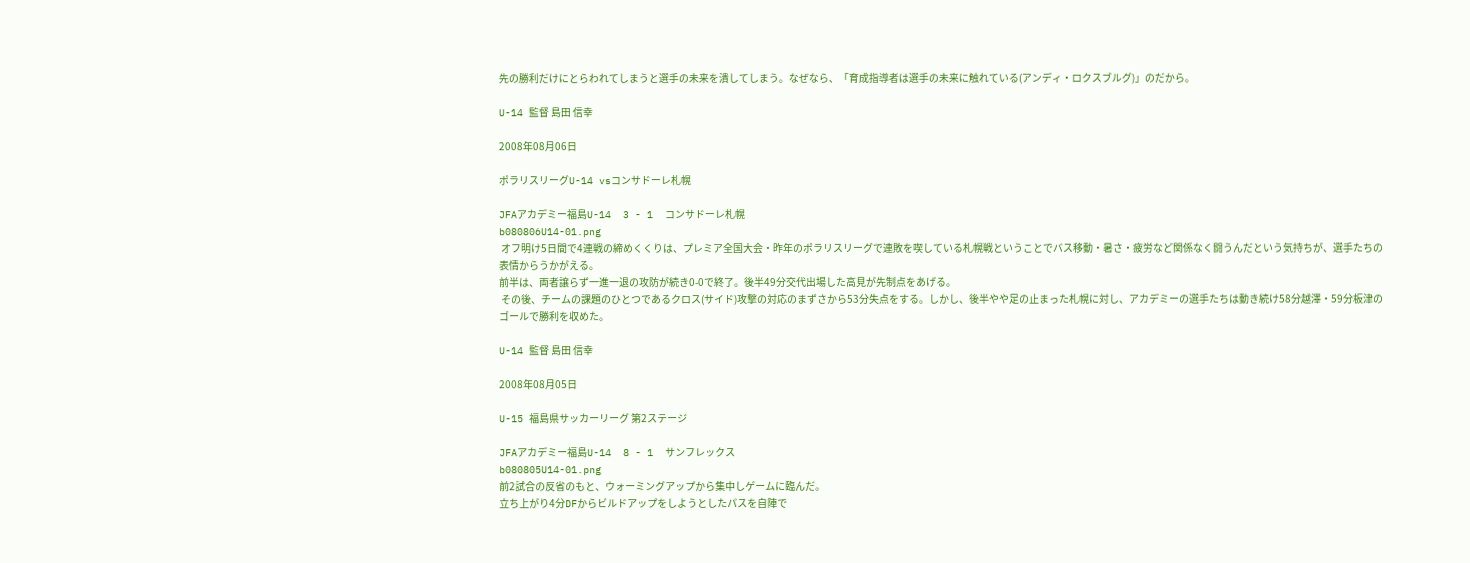先の勝利だけにとらわれてしまうと選手の未来を潰してしまう。なぜなら、「育成指導者は選手の未来に触れている(アンディ・ロクスブルグ)」のだから。

U-14 監督 島田 信幸

2008年08月06日

ポラリスリーグU-14 vsコンサドーレ札幌

JFAアカデミー福島U-14  3 - 1  コンサドーレ札幌
b080806U14-01.png
 オフ明け5日間で4連戦の締めくくりは、プレミア全国大会・昨年のポラリスリーグで連敗を喫している札幌戦ということでバス移動・暑さ・疲労など関係なく闘うんだという気持ちが、選手たちの表情からうかがえる。
前半は、両者譲らず一進一退の攻防が続き0-0で終了。後半49分交代出場した高見が先制点をあげる。
 その後、チームの課題のひとつであるクロス(サイド)攻撃の対応のまずさから53分失点をする。しかし、後半やや足の止まった札幌に対し、アカデミーの選手たちは動き続け58分越澤・59分板津のゴールで勝利を収めた。

U-14 監督 島田 信幸

2008年08月05日

U-15 福島県サッカーリーグ 第2ステージ

JFAアカデミー福島U-14  8 - 1  サンフレックス
b080805U14-01.png
前2試合の反省のもと、ウォーミングアップから集中しゲームに臨んだ。
立ち上がり4分DFからビルドアップをしようとしたパスを自陣で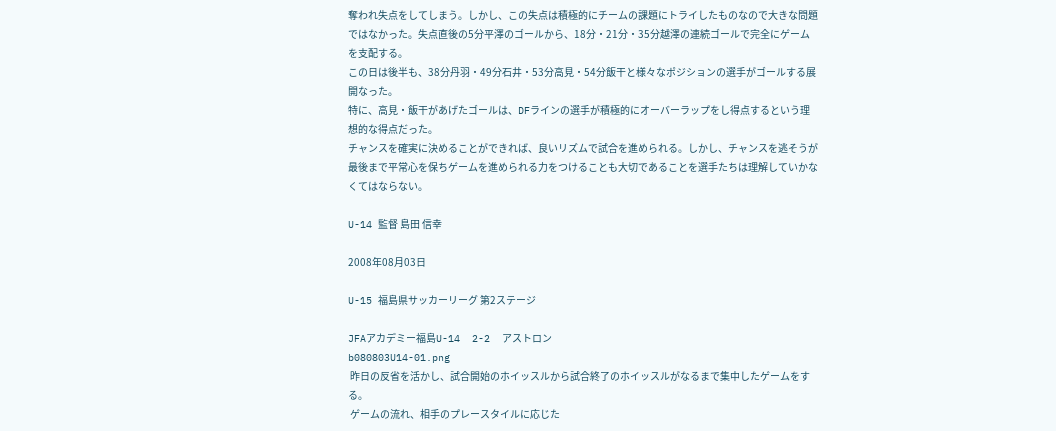奪われ失点をしてしまう。しかし、この失点は積極的にチームの課題にトライしたものなので大きな問題ではなかった。失点直後の5分平澤のゴールから、18分・21分・35分越澤の連続ゴールで完全にゲームを支配する。
この日は後半も、38分丹羽・49分石井・53分高見・54分飯干と様々なポジションの選手がゴールする展開なった。
特に、高見・飯干があげたゴールは、DFラインの選手が積極的にオーバーラップをし得点するという理想的な得点だった。
チャンスを確実に決めることができれば、良いリズムで試合を進められる。しかし、チャンスを逃そうが最後まで平常心を保ちゲームを進められる力をつけることも大切であることを選手たちは理解していかなくてはならない。

U-14 監督 島田 信幸

2008年08月03日

U-15 福島県サッカーリーグ 第2ステージ

JFAアカデミー福島U-14  2-2  アストロン
b080803U14-01.png
 昨日の反省を活かし、試合開始のホイッスルから試合終了のホイッスルがなるまで集中したゲームをする。
 ゲームの流れ、相手のプレースタイルに応じた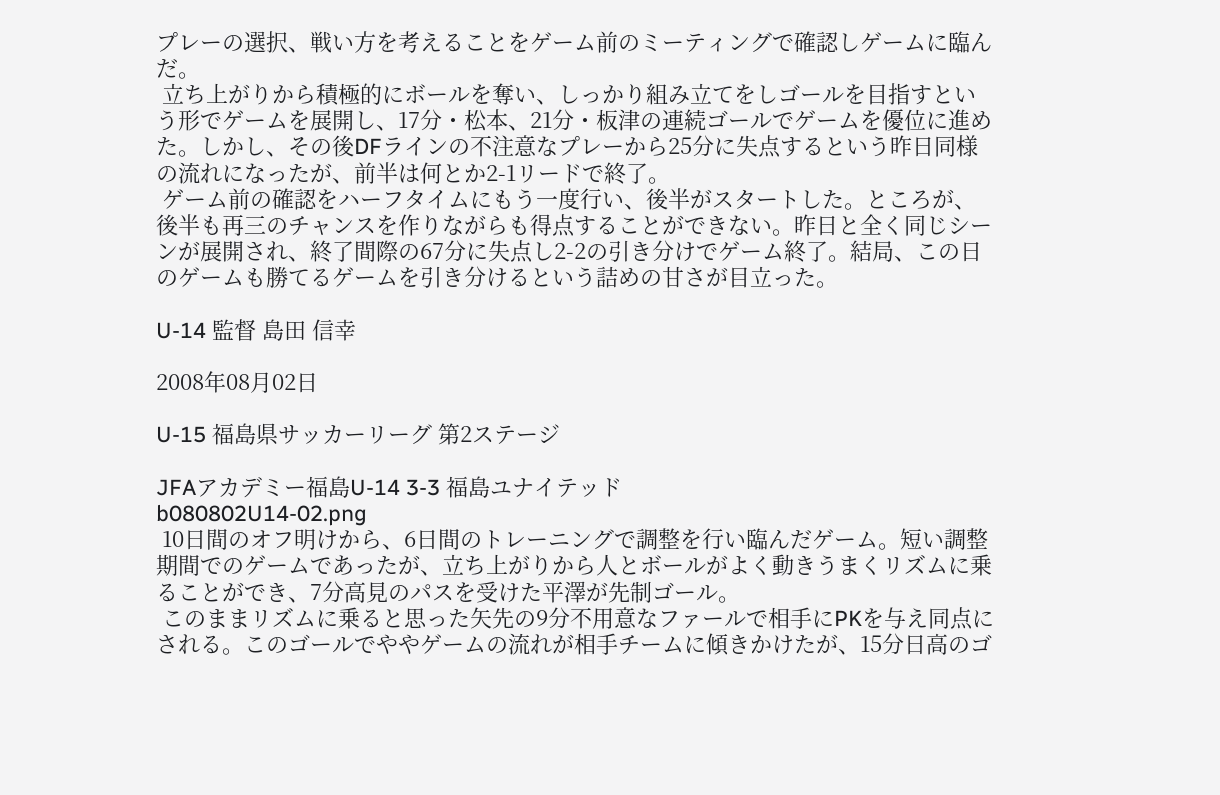プレーの選択、戦い方を考えることをゲーム前のミーティングで確認しゲームに臨んだ。
 立ち上がりから積極的にボールを奪い、しっかり組み立てをしゴールを目指すという形でゲームを展開し、17分・松本、21分・板津の連続ゴールでゲームを優位に進めた。しかし、その後DFラインの不注意なプレーから25分に失点するという昨日同様の流れになったが、前半は何とか2-1リードで終了。
 ゲーム前の確認をハーフタイムにもう一度行い、後半がスタートした。ところが、後半も再三のチャンスを作りながらも得点することができない。昨日と全く同じシーンが展開され、終了間際の67分に失点し2-2の引き分けでゲーム終了。結局、この日のゲームも勝てるゲームを引き分けるという詰めの甘さが目立った。

U-14 監督 島田 信幸

2008年08月02日

U-15 福島県サッカーリーグ 第2ステージ

JFAアカデミー福島U-14 3-3 福島ユナイテッド
b080802U14-02.png
 10日間のオフ明けから、6日間のトレーニングで調整を行い臨んだゲーム。短い調整期間でのゲームであったが、立ち上がりから人とボールがよく動きうまくリズムに乗ることができ、7分高見のパスを受けた平澤が先制ゴール。
 このままリズムに乗ると思った矢先の9分不用意なファールで相手にPKを与え同点にされる。このゴールでややゲームの流れが相手チームに傾きかけたが、15分日高のゴ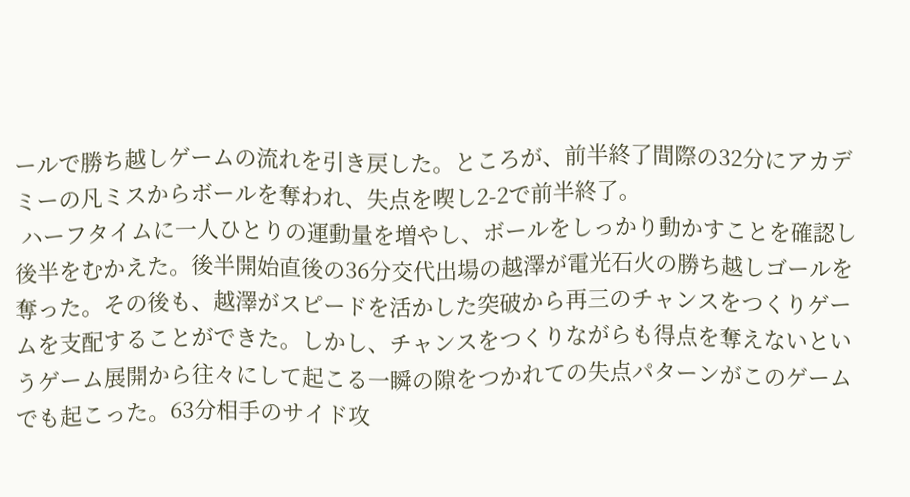ールで勝ち越しゲームの流れを引き戻した。ところが、前半終了間際の32分にアカデミーの凡ミスからボールを奪われ、失点を喫し2-2で前半終了。
 ハーフタイムに一人ひとりの運動量を増やし、ボールをしっかり動かすことを確認し後半をむかえた。後半開始直後の36分交代出場の越澤が電光石火の勝ち越しゴールを奪った。その後も、越澤がスピードを活かした突破から再三のチャンスをつくりゲームを支配することができた。しかし、チャンスをつくりながらも得点を奪えないというゲーム展開から往々にして起こる一瞬の隙をつかれての失点パターンがこのゲームでも起こった。63分相手のサイド攻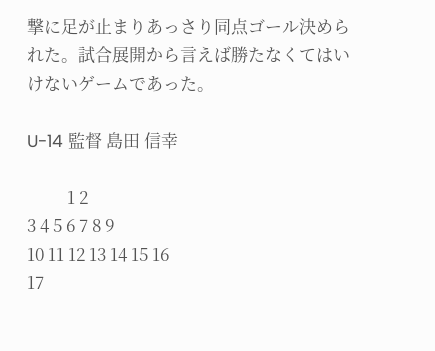撃に足が止まりあっさり同点ゴール決められた。試合展開から言えば勝たなくてはいけないゲームであった。

U-14 監督 島田 信幸

          1 2
3 4 5 6 7 8 9
10 11 12 13 14 15 16
17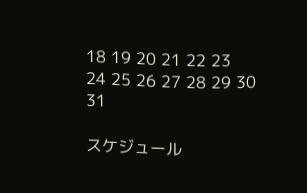18 19 20 21 22 23
24 25 26 27 28 29 30
31

スケジュール